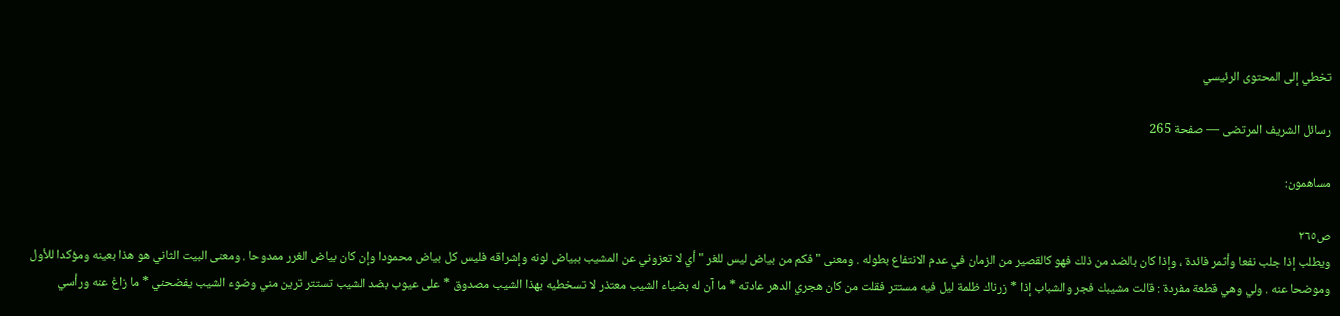تخطي إلى المحتوى الرئيسي

رسائل الشريف المرتضى — صفحة 265

مساهمون:

ص٢٦٥
ويطلب إذا جلب نفعا وأثمر فائدة ، وإذا كان بالضد من ذلك فهو كالقصير من الزمان في عدم الانتفاع بطوله . ومعنى " فكم من بياض ليس للغر " أي لا تعزوني عن المشيب ببياض لونه وإشراقه فليس كل بياض محمودا وإن كان بياض الغرر ممدوحا . ومعنى البيت الثاني هو هذا بعينه ومؤكدا للأول وموضحا عنه . ولي وهي قطعة مفردة : قالت مشيبك فجر والشباب إذا * زرناك ظلمة ليل فيه مستتر فقلت من كان هجري الدهر عادته * ما آن له بضياء الشيب معتذر لا تسخطيه بهذا الشيب مصدوق * على عيوب بضد الشيب تستتر ترين مني وضوء الشيب يفضحني * ما زاغ عنه ورأسي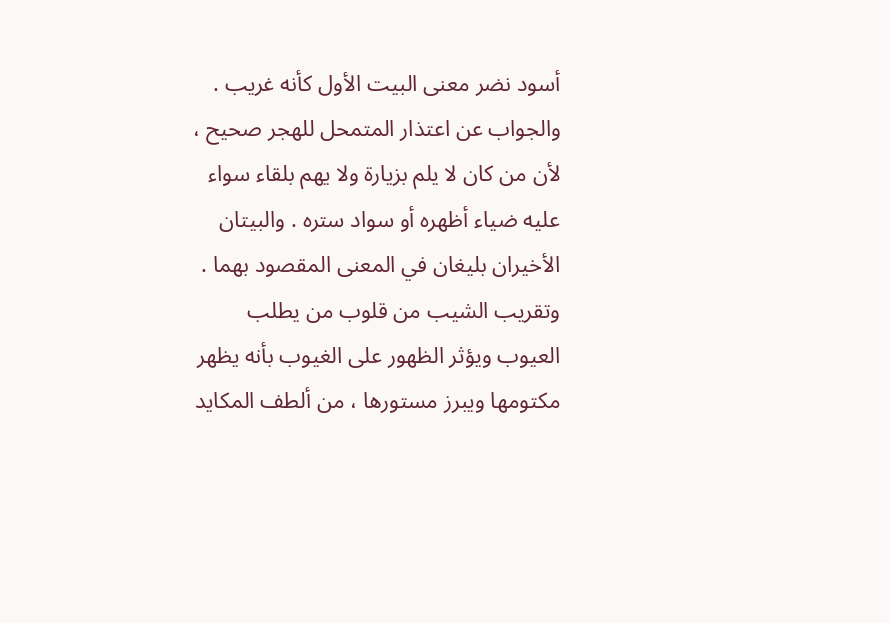أسود نضر معنى البيت الأول كأنه غريب . والجواب عن اعتذار المتمحل للهجر صحيح ، لأن من كان لا يلم بزيارة ولا يهم بلقاء سواء عليه ضياء أظهره أو سواد ستره . والبيتان الأخيران بليغان في المعنى المقصود بهما . وتقريب الشيب من قلوب من يطلب العيوب ويؤثر الظهور على الغيوب بأنه يظهر مكتومها ويبرز مستورها ، من ألطف المكايد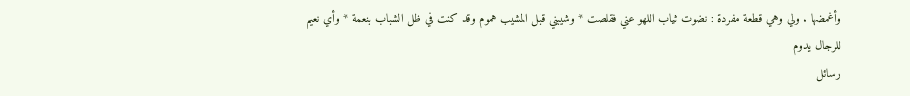وأغمضها . ولي وهي قطعة مفردة : نضوت ثياب اللهو عني فقلصت * وشيبني قبل المشيب هموم وقد كنت في ظل الشباب بنعمة * وأي نعيم للرجال يدوم
رسائل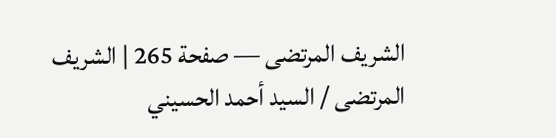الشريف المرتضى — صفحة 265 | الشريف المرتضى / السيد أحمد الحسيني